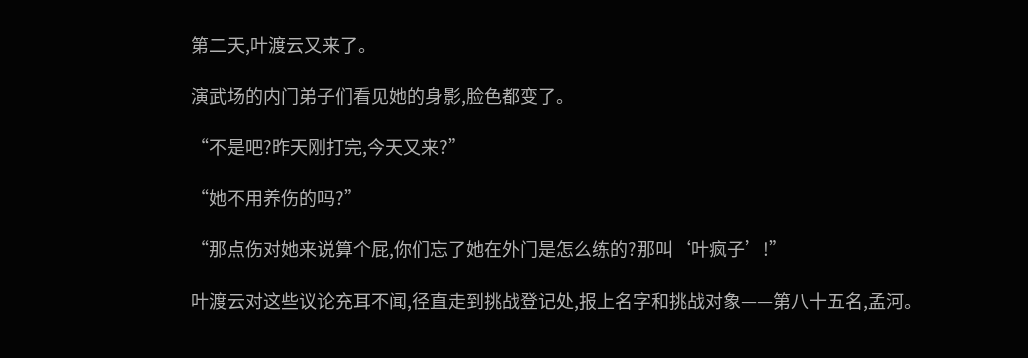第二天,叶渡云又来了。

演武场的内门弟子们看见她的身影,脸色都变了。

“不是吧?昨天刚打完,今天又来?”

“她不用养伤的吗?”

“那点伤对她来说算个屁,你们忘了她在外门是怎么练的?那叫‘叶疯子’!”

叶渡云对这些议论充耳不闻,径直走到挑战登记处,报上名字和挑战对象——第八十五名,孟河。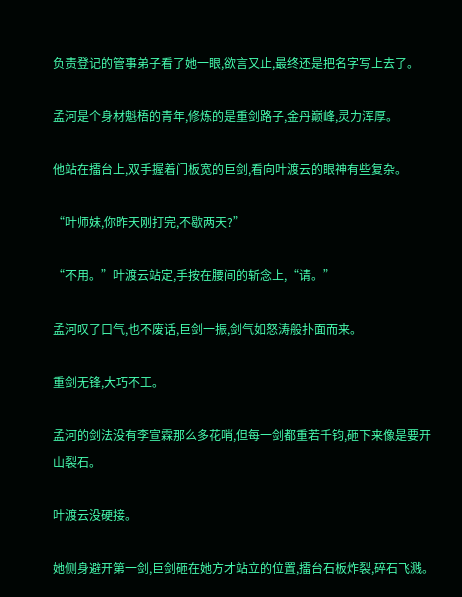负责登记的管事弟子看了她一眼,欲言又止,最终还是把名字写上去了。

孟河是个身材魁梧的青年,修炼的是重剑路子,金丹巅峰,灵力浑厚。

他站在擂台上,双手握着门板宽的巨剑,看向叶渡云的眼神有些复杂。

“叶师妹,你昨天刚打完,不歇两天?”

“不用。”叶渡云站定,手按在腰间的斩念上,“请。”

孟河叹了口气,也不废话,巨剑一振,剑气如怒涛般扑面而来。

重剑无锋,大巧不工。

孟河的剑法没有李宣霖那么多花哨,但每一剑都重若千钧,砸下来像是要开山裂石。

叶渡云没硬接。

她侧身避开第一剑,巨剑砸在她方才站立的位置,擂台石板炸裂,碎石飞溅。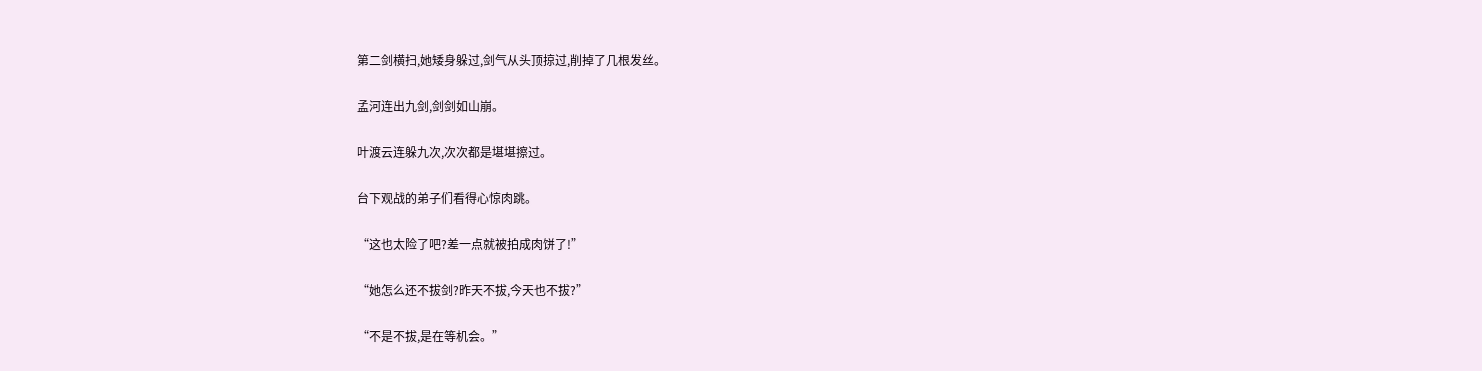第二剑横扫,她矮身躲过,剑气从头顶掠过,削掉了几根发丝。

孟河连出九剑,剑剑如山崩。

叶渡云连躲九次,次次都是堪堪擦过。

台下观战的弟子们看得心惊肉跳。

“这也太险了吧?差一点就被拍成肉饼了!”

“她怎么还不拔剑?昨天不拔,今天也不拔?”

“不是不拔,是在等机会。”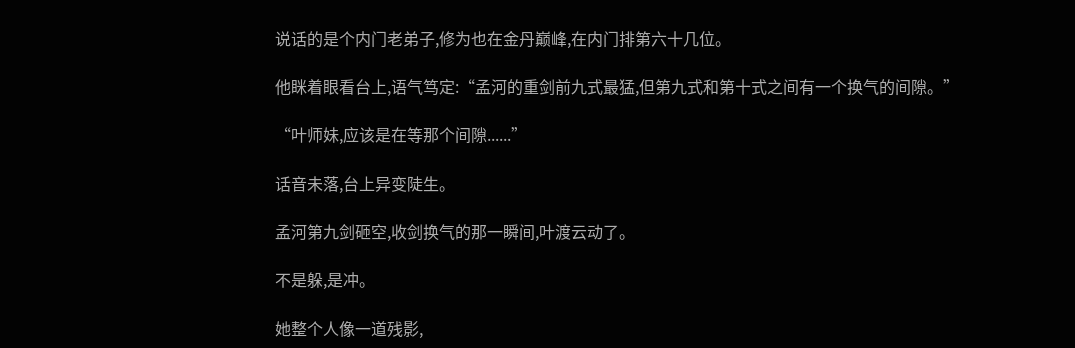说话的是个内门老弟子,修为也在金丹巅峰,在内门排第六十几位。

他眯着眼看台上,语气笃定:“孟河的重剑前九式最猛,但第九式和第十式之间有一个换气的间隙。”

“叶师妹,应该是在等那个间隙......”

话音未落,台上异变陡生。

孟河第九剑砸空,收剑换气的那一瞬间,叶渡云动了。

不是躲,是冲。

她整个人像一道残影,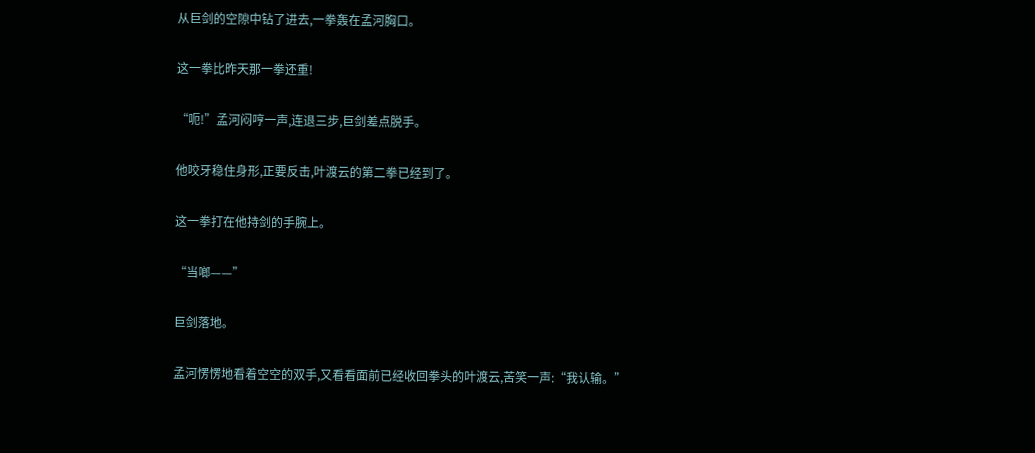从巨剑的空隙中钻了进去,一拳轰在孟河胸口。

这一拳比昨天那一拳还重!

“呃!”孟河闷哼一声,连退三步,巨剑差点脱手。

他咬牙稳住身形,正要反击,叶渡云的第二拳已经到了。

这一拳打在他持剑的手腕上。

“当啷——”

巨剑落地。

孟河愣愣地看着空空的双手,又看看面前已经收回拳头的叶渡云,苦笑一声:“我认输。”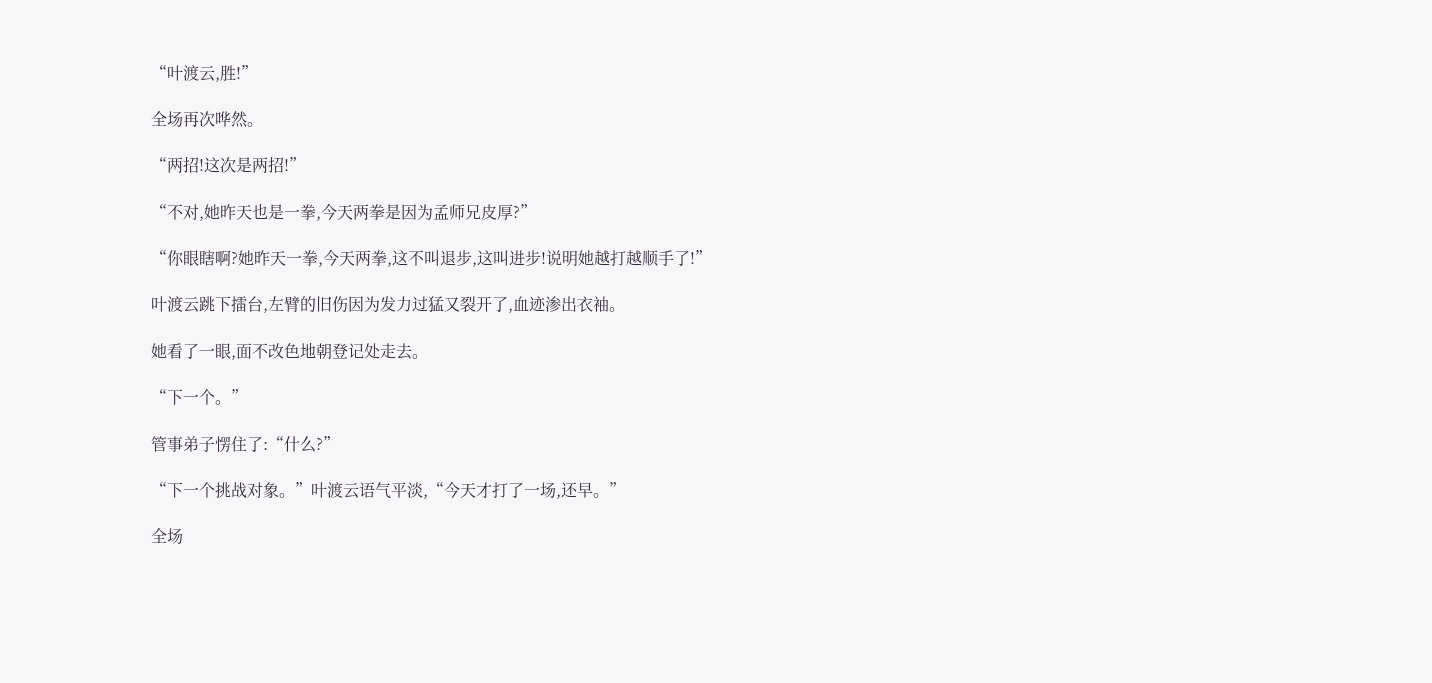“叶渡云,胜!”

全场再次哗然。

“两招!这次是两招!”

“不对,她昨天也是一拳,今天两拳是因为孟师兄皮厚?”

“你眼瞎啊?她昨天一拳,今天两拳,这不叫退步,这叫进步!说明她越打越顺手了!”

叶渡云跳下擂台,左臂的旧伤因为发力过猛又裂开了,血迹渗出衣袖。

她看了一眼,面不改色地朝登记处走去。

“下一个。”

管事弟子愣住了:“什么?”

“下一个挑战对象。”叶渡云语气平淡,“今天才打了一场,还早。”

全场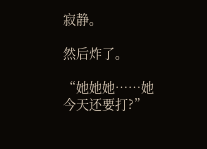寂静。

然后炸了。

“她她她……她今天还要打?”